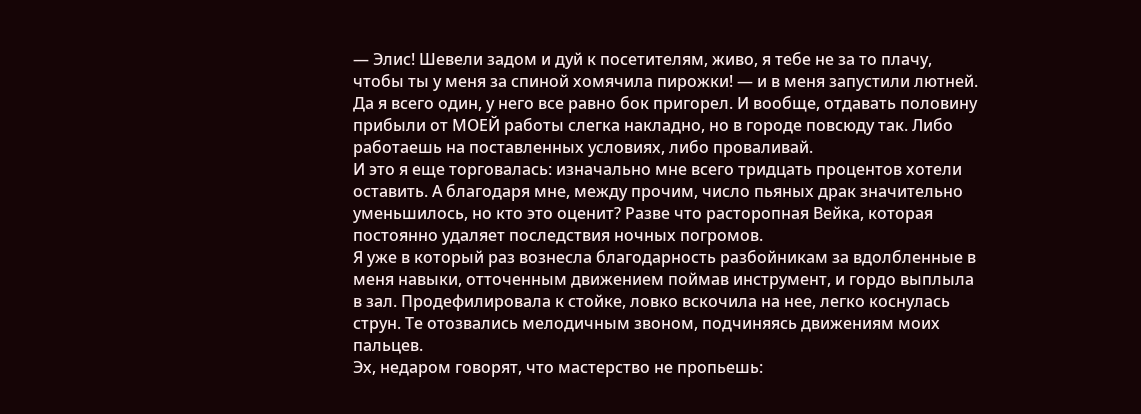— Элис! Шевели задом и дуй к посетителям, живо, я тебе не за то плачу, чтобы ты у меня за спиной хомячила пирожки! — и в меня запустили лютней.
Да я всего один, у него все равно бок пригорел. И вообще, отдавать половину прибыли от МОЕЙ работы слегка накладно, но в городе повсюду так. Либо работаешь на поставленных условиях, либо проваливай.
И это я еще торговалась: изначально мне всего тридцать процентов хотели оставить. А благодаря мне, между прочим, число пьяных драк значительно уменьшилось, но кто это оценит? Разве что расторопная Вейка, которая постоянно удаляет последствия ночных погромов.
Я уже в который раз вознесла благодарность разбойникам за вдолбленные в меня навыки, отточенным движением поймав инструмент, и гордо выплыла в зал. Продефилировала к стойке, ловко вскочила на нее, легко коснулась струн. Те отозвались мелодичным звоном, подчиняясь движениям моих пальцев.
Эх, недаром говорят, что мастерство не пропьешь: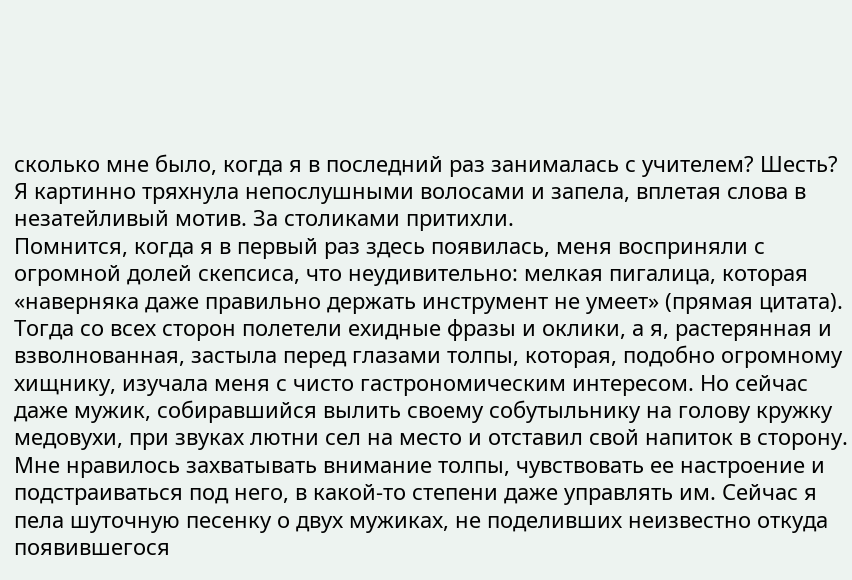сколько мне было, когда я в последний раз занималась с учителем? Шесть?
Я картинно тряхнула непослушными волосами и запела, вплетая слова в незатейливый мотив. За столиками притихли.
Помнится, когда я в первый раз здесь появилась, меня восприняли с огромной долей скепсиса, что неудивительно: мелкая пигалица, которая «наверняка даже правильно держать инструмент не умеет» (прямая цитата). Тогда со всех сторон полетели ехидные фразы и оклики, а я, растерянная и взволнованная, застыла перед глазами толпы, которая, подобно огромному хищнику, изучала меня с чисто гастрономическим интересом. Но сейчас даже мужик, собиравшийся вылить своему собутыльнику на голову кружку медовухи, при звуках лютни сел на место и отставил свой напиток в сторону.
Мне нравилось захватывать внимание толпы, чувствовать ее настроение и подстраиваться под него, в какой-то степени даже управлять им. Сейчас я пела шуточную песенку о двух мужиках, не поделивших неизвестно откуда появившегося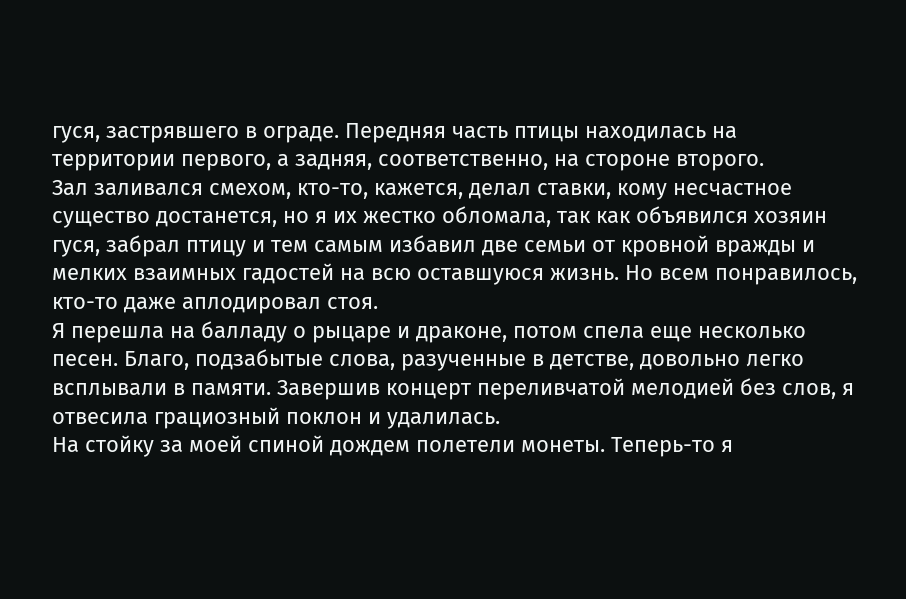гуся, застрявшего в ограде. Передняя часть птицы находилась на территории первого, а задняя, соответственно, на стороне второго.
Зал заливался смехом, кто-то, кажется, делал ставки, кому несчастное существо достанется, но я их жестко обломала, так как объявился хозяин гуся, забрал птицу и тем самым избавил две семьи от кровной вражды и мелких взаимных гадостей на всю оставшуюся жизнь. Но всем понравилось, кто-то даже аплодировал стоя.
Я перешла на балладу о рыцаре и драконе, потом спела еще несколько песен. Благо, подзабытые слова, разученные в детстве, довольно легко всплывали в памяти. Завершив концерт переливчатой мелодией без слов, я отвесила грациозный поклон и удалилась.
На стойку за моей спиной дождем полетели монеты. Теперь-то я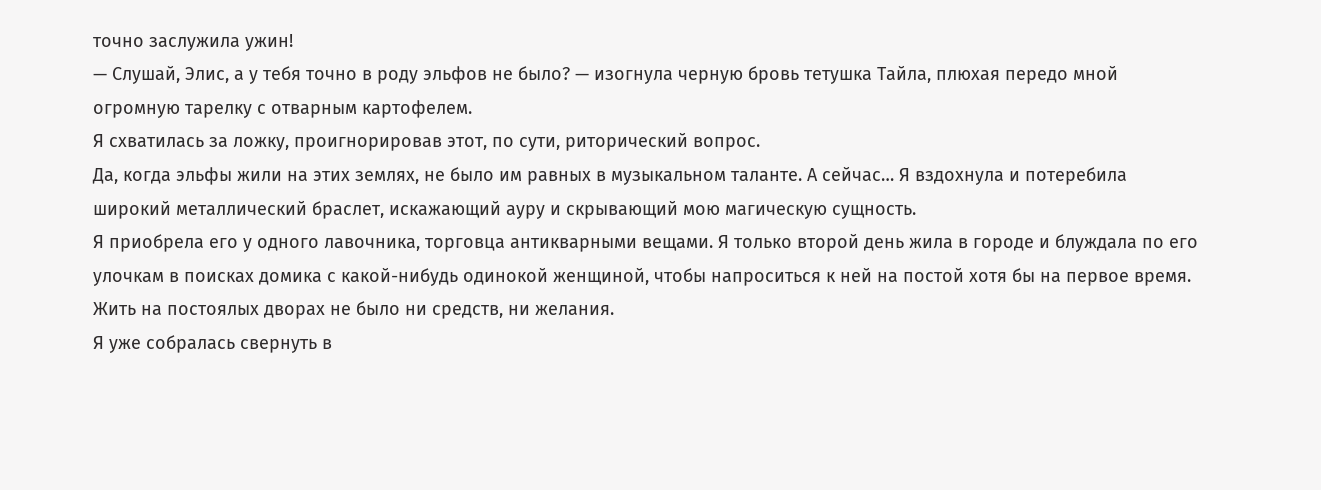точно заслужила ужин!
— Слушай, Элис, а у тебя точно в роду эльфов не было? — изогнула черную бровь тетушка Тайла, плюхая передо мной огромную тарелку с отварным картофелем.
Я схватилась за ложку, проигнорировав этот, по сути, риторический вопрос.
Да, когда эльфы жили на этих землях, не было им равных в музыкальном таланте. А сейчас… Я вздохнула и потеребила широкий металлический браслет, искажающий ауру и скрывающий мою магическую сущность.
Я приобрела его у одного лавочника, торговца антикварными вещами. Я только второй день жила в городе и блуждала по его улочкам в поисках домика с какой-нибудь одинокой женщиной, чтобы напроситься к ней на постой хотя бы на первое время. Жить на постоялых дворах не было ни средств, ни желания.
Я уже собралась свернуть в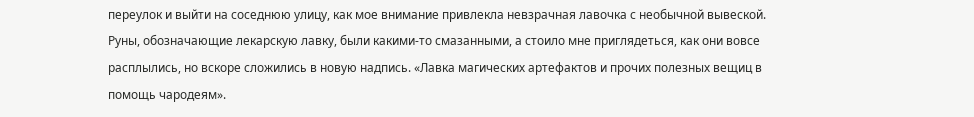переулок и выйти на соседнюю улицу, как мое внимание привлекла невзрачная лавочка с необычной вывеской. Руны, обозначающие лекарскую лавку, были какими-то смазанными, а стоило мне приглядеться, как они вовсе расплылись, но вскоре сложились в новую надпись. «Лавка магических артефактов и прочих полезных вещиц в помощь чародеям».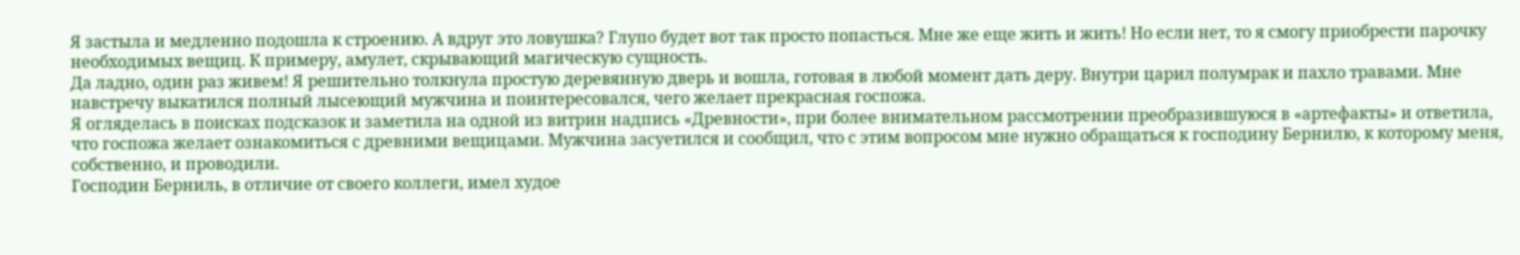Я застыла и медленно подошла к строению. А вдруг это ловушка? Глупо будет вот так просто попасться. Мне же еще жить и жить! Но если нет, то я смогу приобрести парочку необходимых вещиц. К примеру, амулет, скрывающий магическую сущность.
Да ладно, один раз живем! Я решительно толкнула простую деревянную дверь и вошла, готовая в любой момент дать деру. Внутри царил полумрак и пахло травами. Мне навстречу выкатился полный лысеющий мужчина и поинтересовался, чего желает прекрасная госпожа.
Я огляделась в поисках подсказок и заметила на одной из витрин надпись «Древности», при более внимательном рассмотрении преобразившуюся в «артефакты» и ответила, что госпожа желает ознакомиться с древними вещицами. Мужчина засуетился и сообщил, что с этим вопросом мне нужно обращаться к господину Бернилю, к которому меня, собственно, и проводили.
Господин Берниль, в отличие от своего коллеги, имел худое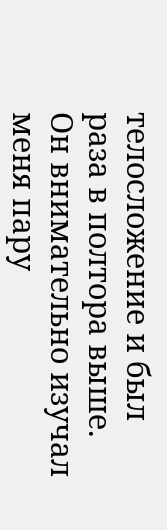телосложение и был раза в полтора выше. Он внимательно изучал меня пару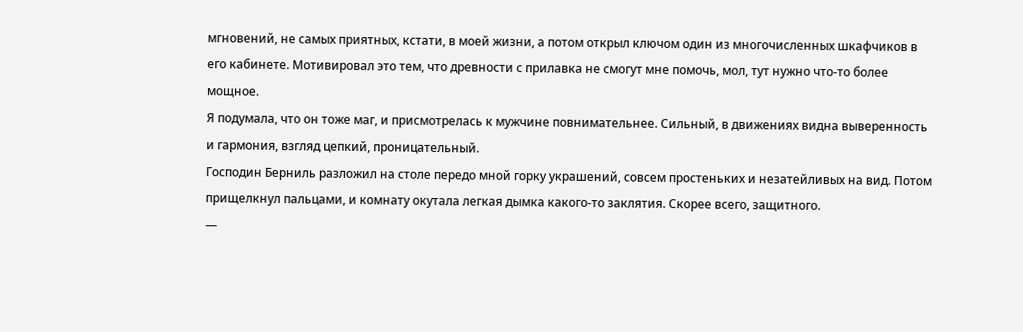мгновений, не самых приятных, кстати, в моей жизни, а потом открыл ключом один из многочисленных шкафчиков в его кабинете. Мотивировал это тем, что древности с прилавка не смогут мне помочь, мол, тут нужно что-то более мощное.
Я подумала, что он тоже маг, и присмотрелась к мужчине повнимательнее. Сильный, в движениях видна выверенность и гармония, взгляд цепкий, проницательный.
Господин Берниль разложил на столе передо мной горку украшений, совсем простеньких и незатейливых на вид. Потом прищелкнул пальцами, и комнату окутала легкая дымка какого-то заклятия. Скорее всего, защитного.
—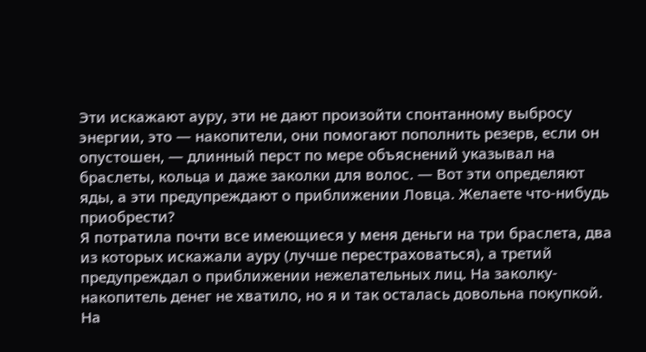Эти искажают ауру, эти не дают произойти спонтанному выбросу энергии, это — накопители, они помогают пополнить резерв, если он опустошен, — длинный перст по мере объяснений указывал на браслеты, кольца и даже заколки для волос. — Вот эти определяют яды, а эти предупреждают о приближении Ловца. Желаете что-нибудь приобрести?
Я потратила почти все имеющиеся у меня деньги на три браслета, два из которых искажали ауру (лучше перестраховаться), а третий предупреждал о приближении нежелательных лиц. На заколку-накопитель денег не хватило, но я и так осталась довольна покупкой. На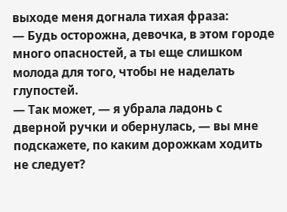выходе меня догнала тихая фраза:
— Будь осторожна, девочка, в этом городе много опасностей, а ты еще слишком молода для того, чтобы не наделать глупостей.
— Так может, — я убрала ладонь с дверной ручки и обернулась, — вы мне подскажете, по каким дорожкам ходить не следует?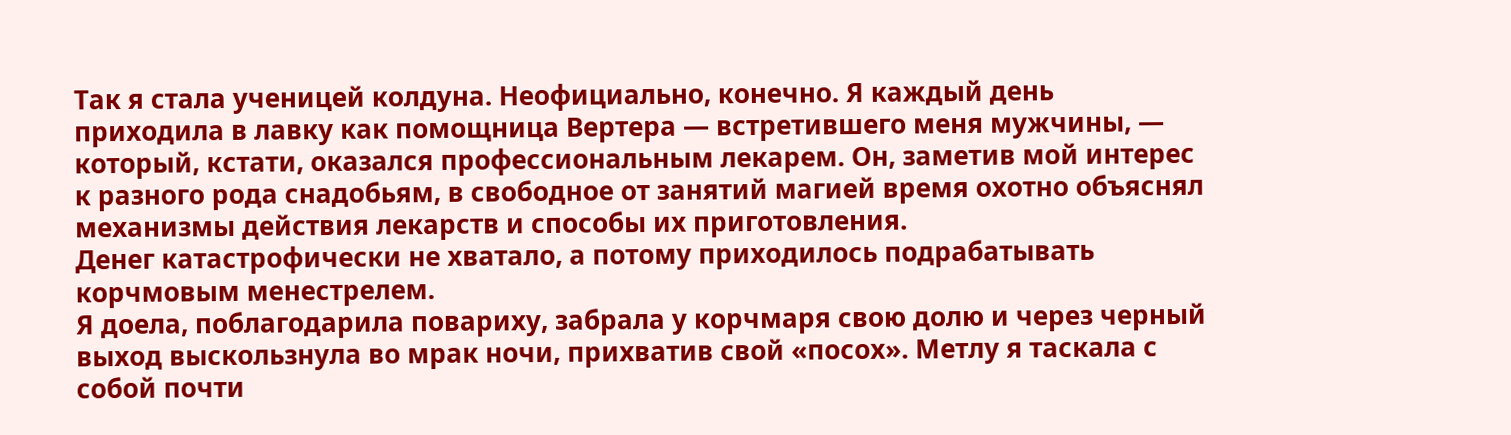Так я стала ученицей колдуна. Неофициально, конечно. Я каждый день приходила в лавку как помощница Вертера — встретившего меня мужчины, — который, кстати, оказался профессиональным лекарем. Он, заметив мой интерес к разного рода снадобьям, в свободное от занятий магией время охотно объяснял механизмы действия лекарств и способы их приготовления.
Денег катастрофически не хватало, а потому приходилось подрабатывать корчмовым менестрелем.
Я доела, поблагодарила повариху, забрала у корчмаря свою долю и через черный выход выскользнула во мрак ночи, прихватив свой «посох». Метлу я таскала с собой почти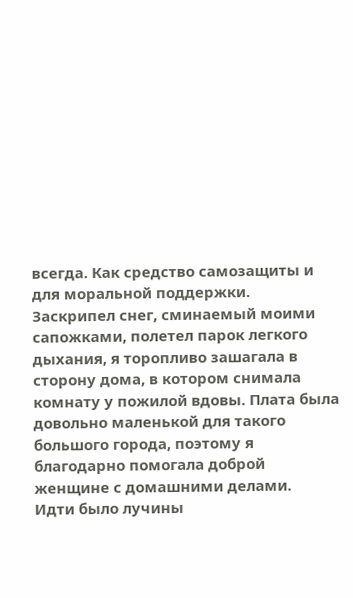всегда. Как средство самозащиты и для моральной поддержки.
Заскрипел снег, сминаемый моими сапожками, полетел парок легкого дыхания, я торопливо зашагала в сторону дома, в котором снимала комнату у пожилой вдовы. Плата была довольно маленькой для такого большого города, поэтому я благодарно помогала доброй женщине с домашними делами.
Идти было лучины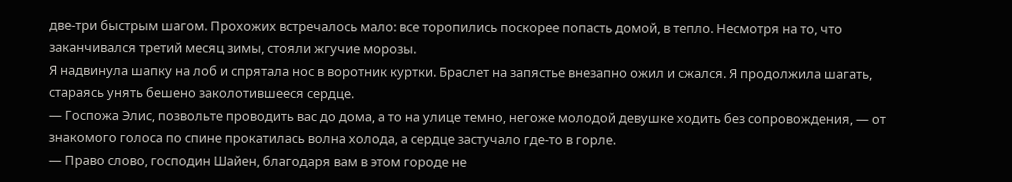две-три быстрым шагом. Прохожих встречалось мало: все торопились поскорее попасть домой, в тепло. Несмотря на то, что заканчивался третий месяц зимы, стояли жгучие морозы.
Я надвинула шапку на лоб и спрятала нос в воротник куртки. Браслет на запястье внезапно ожил и сжался. Я продолжила шагать, стараясь унять бешено заколотившееся сердце.
— Госпожа Элис, позвольте проводить вас до дома, а то на улице темно, негоже молодой девушке ходить без сопровождения, — от знакомого голоса по спине прокатилась волна холода, а сердце застучало где-то в горле.
— Право слово, господин Шайен, благодаря вам в этом городе не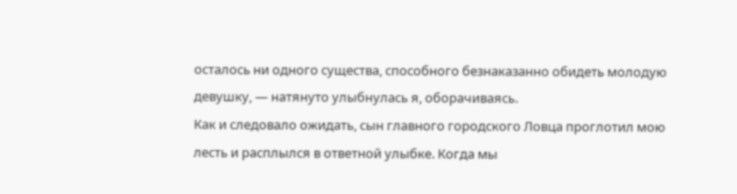осталось ни одного существа, способного безнаказанно обидеть молодую девушку, — натянуто улыбнулась я, оборачиваясь.
Как и следовало ожидать, сын главного городского Ловца проглотил мою лесть и расплылся в ответной улыбке. Когда мы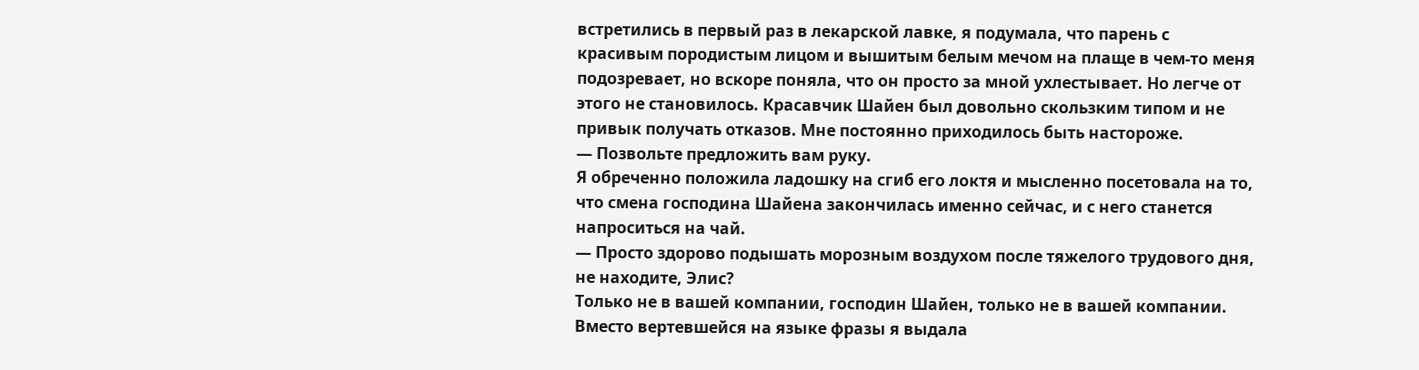встретились в первый раз в лекарской лавке, я подумала, что парень с красивым породистым лицом и вышитым белым мечом на плаще в чем-то меня подозревает, но вскоре поняла, что он просто за мной ухлестывает. Но легче от этого не становилось. Красавчик Шайен был довольно скользким типом и не привык получать отказов. Мне постоянно приходилось быть настороже.
— Позвольте предложить вам руку.
Я обреченно положила ладошку на сгиб его локтя и мысленно посетовала на то, что смена господина Шайена закончилась именно сейчас, и с него станется напроситься на чай.
— Просто здорово подышать морозным воздухом после тяжелого трудового дня, не находите, Элис?
Только не в вашей компании, господин Шайен, только не в вашей компании.
Вместо вертевшейся на языке фразы я выдала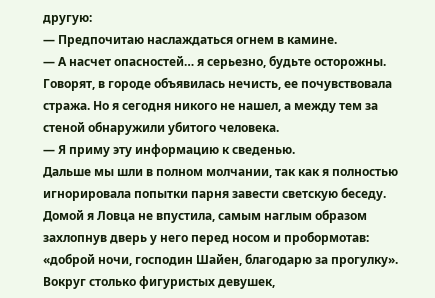другую:
— Предпочитаю наслаждаться огнем в камине.
— А насчет опасностей… я серьезно, будьте осторожны. Говорят, в городе объявилась нечисть, ее почувствовала стража. Но я сегодня никого не нашел, а между тем за стеной обнаружили убитого человека.
— Я приму эту информацию к сведенью.
Дальше мы шли в полном молчании, так как я полностью игнорировала попытки парня завести светскую беседу. Домой я Ловца не впустила, самым наглым образом захлопнув дверь у него перед носом и пробормотав: «доброй ночи, господин Шайен, благодарю за прогулку».
Вокруг столько фигуристых девушек,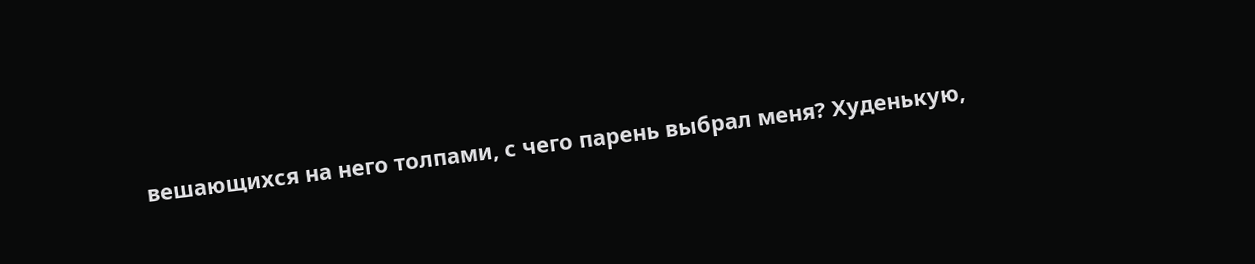вешающихся на него толпами, с чего парень выбрал меня? Худенькую,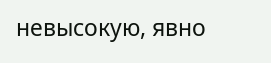невысокую, явно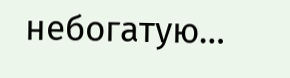небогатую…